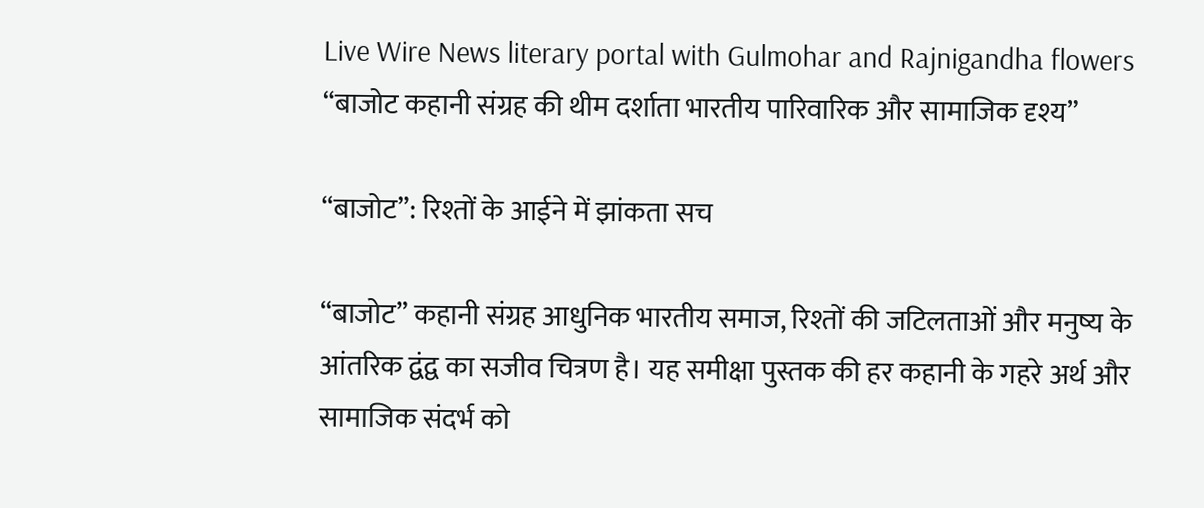Live Wire News literary portal with Gulmohar and Rajnigandha flowers
“बाजोट कहानी संग्रह की थीम दर्शाता भारतीय पारिवारिक और सामाजिक दृश्य”

“बाजोट”: रिश्तों के आईने में झांकता सच

“बाजोट” कहानी संग्रह आधुनिक भारतीय समाज, रिश्तों की जटिलताओं और मनुष्य के आंतरिक द्वंद्व का सजीव चित्रण है। यह समीक्षा पुस्तक की हर कहानी के गहरे अर्थ और सामाजिक संदर्भ को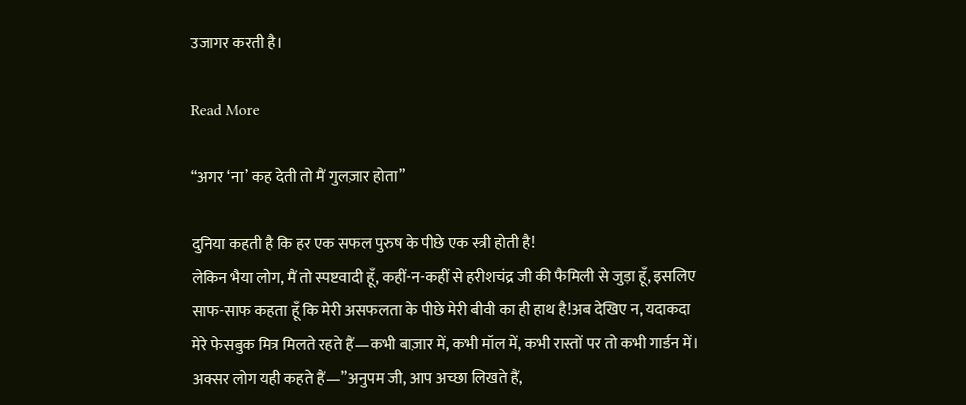उजागर करती है।

Read More

“अगर ‘ना’ कह देती तो मैं गुलज़ार होता”

दुनिया कहती है कि हर एक सफल पुरुष के पीछे एक स्त्री होती है!
लेकिन भैया लोग, मैं तो स्पष्टवादी हूँ, कहीं-न-कहीं से हरीशचंद्र जी की फैमिली से जुड़ा हूँ, इसलिए साफ-साफ कहता हूँ कि मेरी असफलता के पीछे मेरी बीवी का ही हाथ है!अब देखिए न, यदाकदा मेरे फेसबुक मित्र मिलते रहते हैं—कभी बाज़ार में, कभी मॉल में, कभी रास्तों पर तो कभी गार्डन में। अक्सर लोग यही कहते हैं—”अनुपम जी, आप अच्छा लिखते हैं,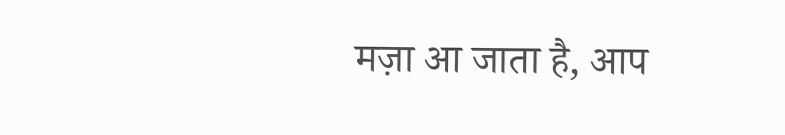मज़ा आ जाता है, आप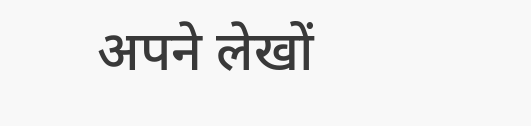अपने लेखों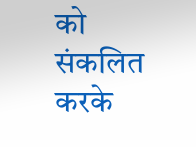को संकलित करके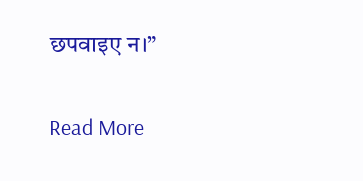छपवाइए न।”

Read More